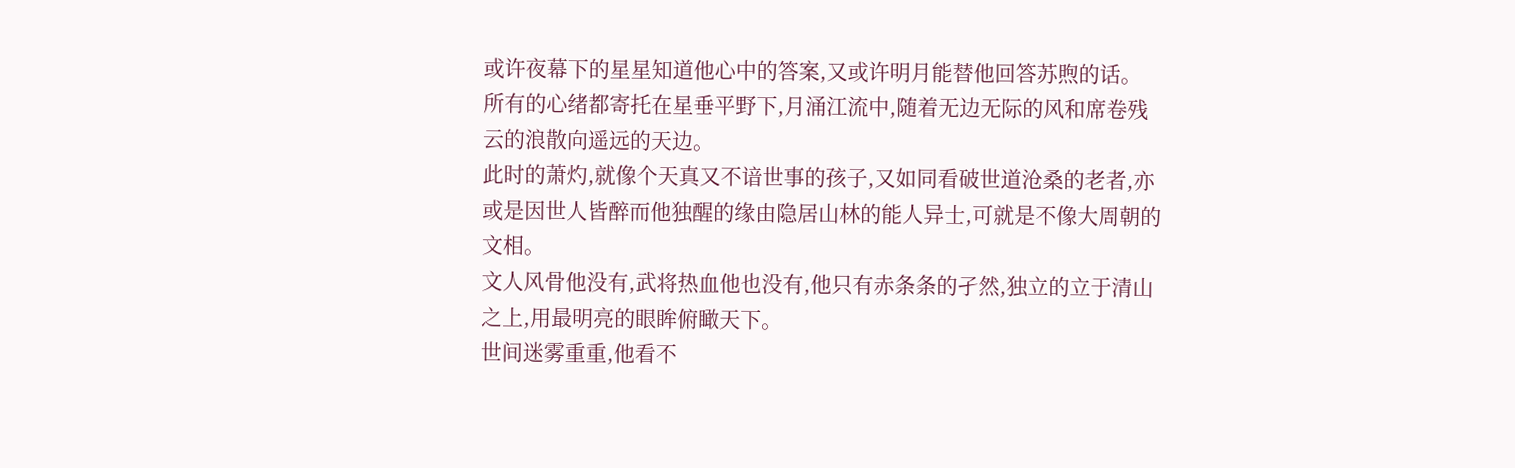或许夜幕下的星星知道他心中的答案,又或许明月能替他回答苏煦的话。
所有的心绪都寄托在星垂平野下,月涌江流中,随着无边无际的风和席卷残云的浪散向遥远的天边。
此时的萧灼,就像个天真又不谙世事的孩子,又如同看破世道沧桑的老者,亦或是因世人皆醉而他独醒的缘由隐居山林的能人异士,可就是不像大周朝的文相。
文人风骨他没有,武将热血他也没有,他只有赤条条的孑然,独立的立于清山之上,用最明亮的眼眸俯瞰天下。
世间迷雾重重,他看不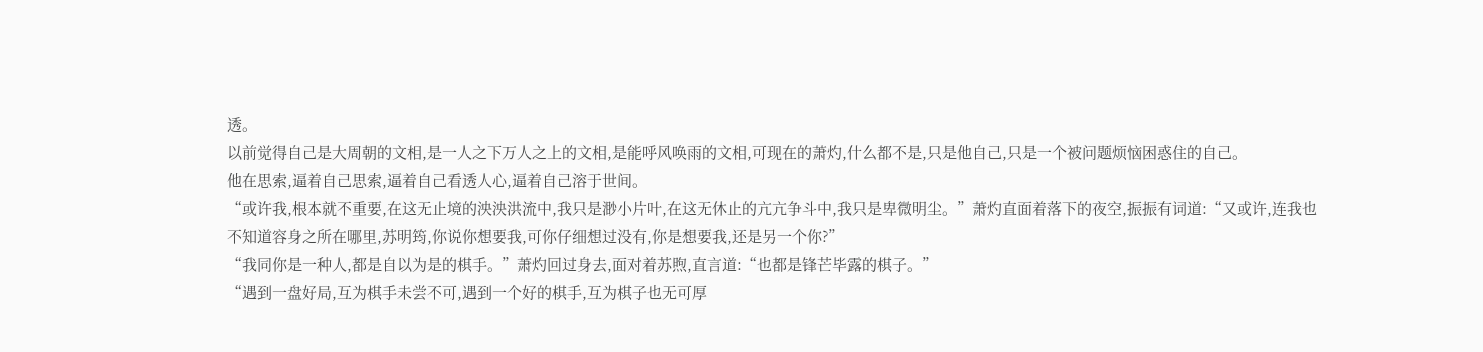透。
以前觉得自己是大周朝的文相,是一人之下万人之上的文相,是能呼风唤雨的文相,可现在的萧灼,什么都不是,只是他自己,只是一个被问题烦恼困惑住的自己。
他在思索,逼着自己思索,逼着自己看透人心,逼着自己溶于世间。
“或许我,根本就不重要,在这无止境的泱泱洪流中,我只是渺小片叶,在这无休止的亢亢争斗中,我只是卑微明尘。”萧灼直面着落下的夜空,振振有词道:“又或许,连我也不知道容身之所在哪里,苏明筠,你说你想要我,可你仔细想过没有,你是想要我,还是另一个你?”
“我同你是一种人,都是自以为是的棋手。”萧灼回过身去,面对着苏煦,直言道:“也都是锋芒毕露的棋子。”
“遇到一盘好局,互为棋手未尝不可,遇到一个好的棋手,互为棋子也无可厚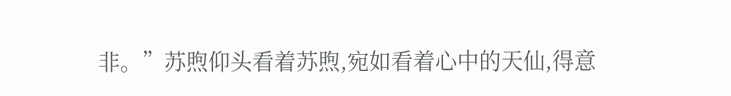非。”苏煦仰头看着苏煦,宛如看着心中的天仙,得意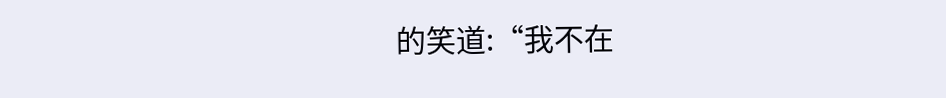的笑道:“我不在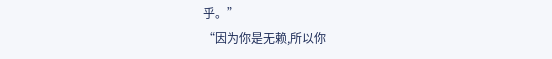乎。”
“因为你是无赖,所以你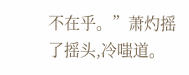不在乎。”萧灼摇了摇头,冷嗤道。